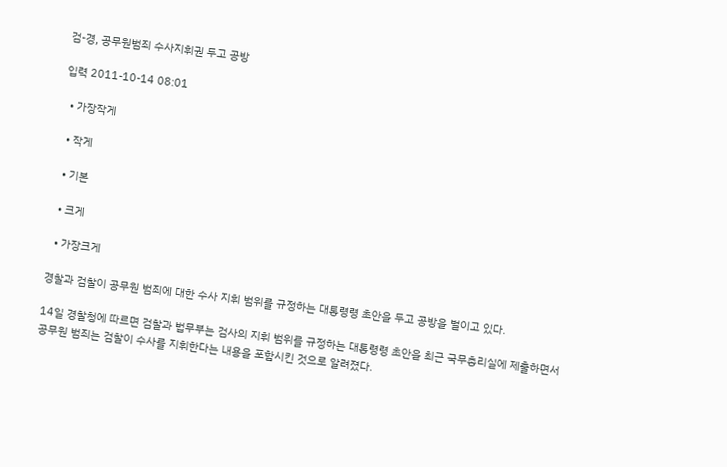검-경, 공무원범죄 수사지휘권 두고 공방

입력 2011-10-14 08:01

  • 가장작게

  • 작게

  • 기본

  • 크게

  • 가장크게

경찰과 검찰이 공무원 범죄에 대한 수사 지휘 범위를 규정하는 대통령령 초안을 두고 공방을 벌이고 있다.

14일 경찰청에 따르면 검찰과 법무부는 검사의 지휘 범위를 규정하는 대통령령 초안을 최근 국무총리실에 제출하면서 공무원 범죄는 검찰이 수사를 지휘한다는 내용을 포함시킨 것으로 알려졌다.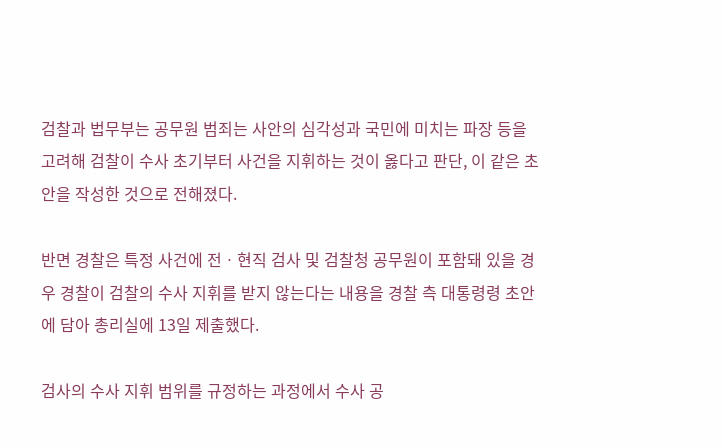검찰과 법무부는 공무원 범죄는 사안의 심각성과 국민에 미치는 파장 등을 고려해 검찰이 수사 초기부터 사건을 지휘하는 것이 옳다고 판단, 이 같은 초안을 작성한 것으로 전해졌다.

반면 경찰은 특정 사건에 전ㆍ현직 검사 및 검찰청 공무원이 포함돼 있을 경우 경찰이 검찰의 수사 지휘를 받지 않는다는 내용을 경찰 측 대통령령 초안에 담아 총리실에 13일 제출했다.

검사의 수사 지휘 범위를 규정하는 과정에서 수사 공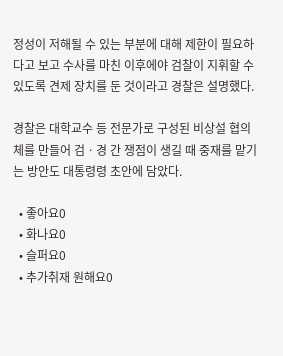정성이 저해될 수 있는 부분에 대해 제한이 필요하다고 보고 수사를 마친 이후에야 검찰이 지휘할 수 있도록 견제 장치를 둔 것이라고 경찰은 설명했다.

경찰은 대학교수 등 전문가로 구성된 비상설 협의체를 만들어 검ㆍ경 간 쟁점이 생길 때 중재를 맡기는 방안도 대통령령 초안에 담았다.

  • 좋아요0
  • 화나요0
  • 슬퍼요0
  • 추가취재 원해요0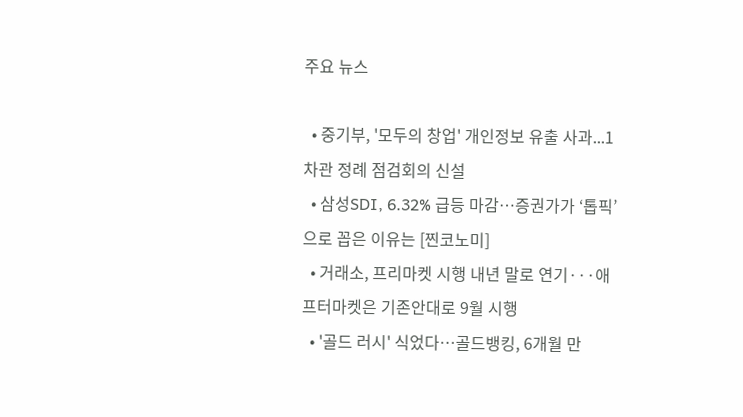주요 뉴스

  • 중기부, '모두의 창업' 개인정보 유출 사과...1차관 정례 점검회의 신설
  • 삼성SDI, 6.32% 급등 마감⋯증권가가 ‘톱픽’으로 꼽은 이유는 [찐코노미]
  • 거래소, 프리마켓 시행 내년 말로 연기···애프터마켓은 기존안대로 9월 시행
  • '골드 러시' 식었다…골드뱅킹, 6개월 만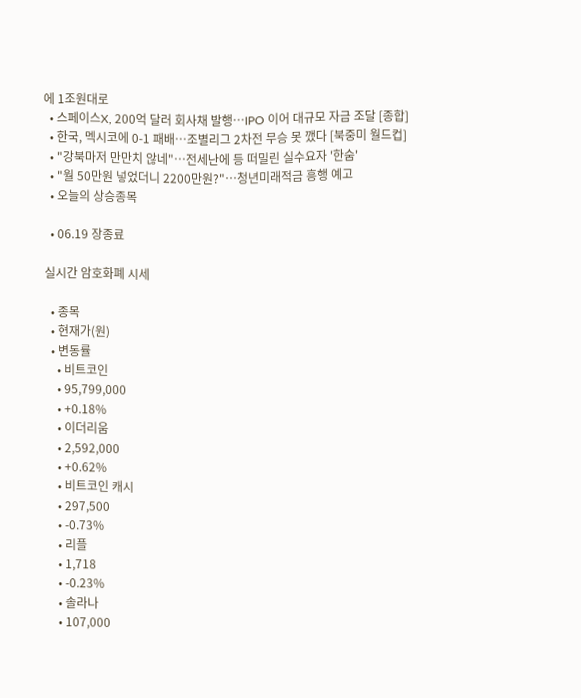에 1조원대로
  • 스페이스X, 200억 달러 회사채 발행⋯IPO 이어 대규모 자금 조달 [종합]
  • 한국, 멕시코에 0-1 패배⋯조별리그 2차전 무승 못 깼다 [북중미 월드컵]
  • "강북마저 만만치 않네"⋯전세난에 등 떠밀린 실수요자 '한숨'
  • "월 50만원 넣었더니 2200만원?"…청년미래적금 흥행 예고
  • 오늘의 상승종목

  • 06.19 장종료

실시간 암호화폐 시세

  • 종목
  • 현재가(원)
  • 변동률
    • 비트코인
    • 95,799,000
    • +0.18%
    • 이더리움
    • 2,592,000
    • +0.62%
    • 비트코인 캐시
    • 297,500
    • -0.73%
    • 리플
    • 1,718
    • -0.23%
    • 솔라나
    • 107,000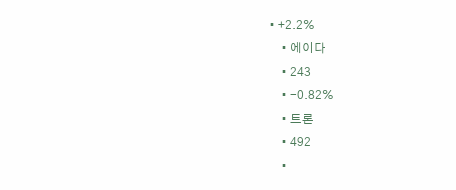• +2.2%
    • 에이다
    • 243
    • -0.82%
    • 트론
    • 492
    •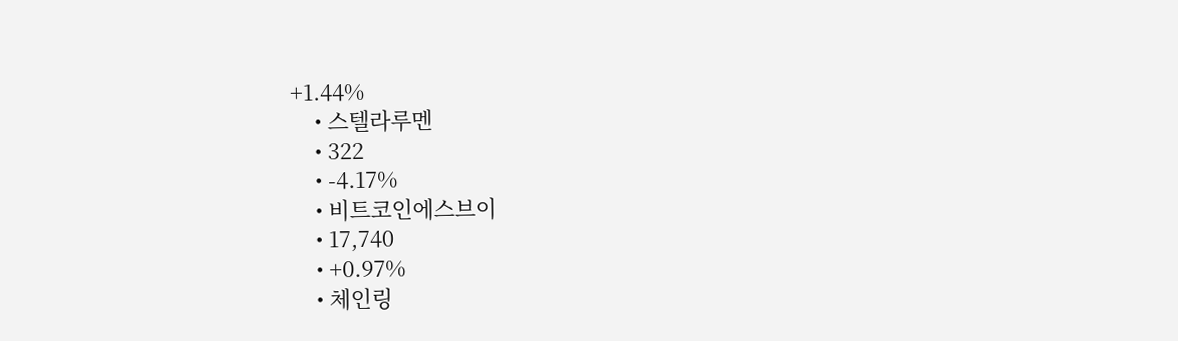+1.44%
    • 스텔라루멘
    • 322
    • -4.17%
    • 비트코인에스브이
    • 17,740
    • +0.97%
    • 체인링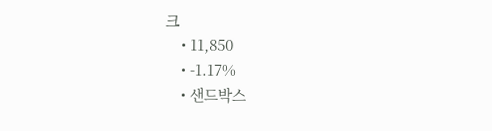크
    • 11,850
    • -1.17%
    • 샌드박스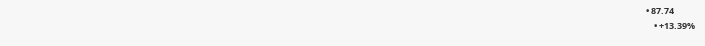• 87.74
    • +13.39%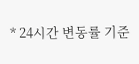* 24시간 변동률 기준